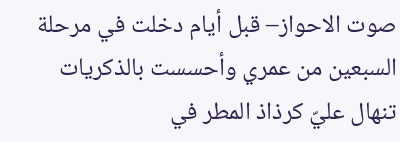صوت الاحواز– قبل أيام دخلت في مرحلة السبعين من عمري وأحسست بالذكريات تنهال عليّ كرذاذ المطر في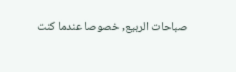صباحات الربيع, خصوصا عندما كنت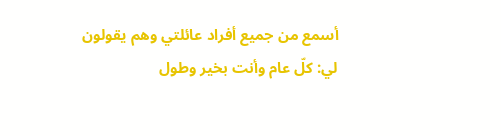أسمع من جميع أفراد عائلتي وهم يقولون لي: كلّ عام وأنت بخير وطول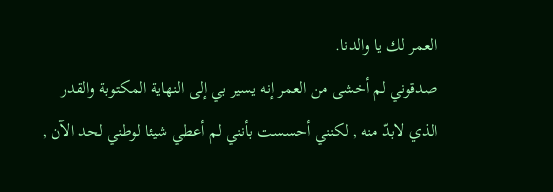العمر لك يا والدنا.
صدقوني لم أخشى من العمر إنه يسير بي إلى النهاية المكتوبة والقدر الذي لابدّ منه , لكنني أحسست بأنني لم أعطي شيئا لوطني لحد الآن ,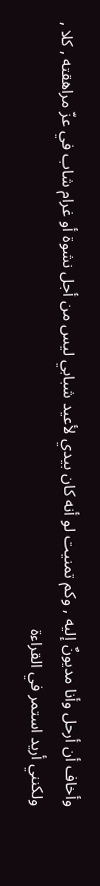وأخاف أن أرحل وأنا مديونٌ إليه , وكم تمنيت لو أنه كان بيدي لأعيد شبابي ليس من أجل نشوة أو غرام شاب في عزّ مراهقته , كلا , ولكنني أريد استمر في القراءة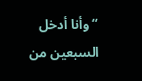“وأنا أدخل السبعين من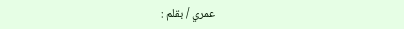عمري / بقلم :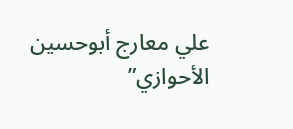علي معارج أبوحسين الأحوازي”